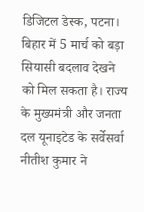डिजिटल डेस्क, पटना। बिहार में 5 मार्च को बड़ा सियासी बदलाव देखने को मिल सकता है। राज्य के मुख्यमंत्री और जनता दल यूनाइटेड के सर्वेसर्वा नीतीश कुमार ने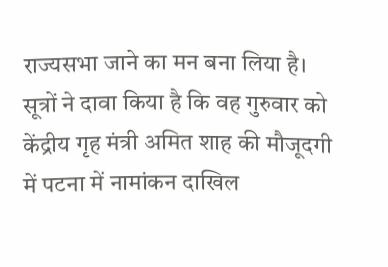राज्यसभा जाने का मन बना लिया है। सूत्रों ने दावा किया है कि वह गुरुवार को केंद्रीय गृह मंत्री अमित शाह की मौजूदगी में पटना में नामांकन दाखिल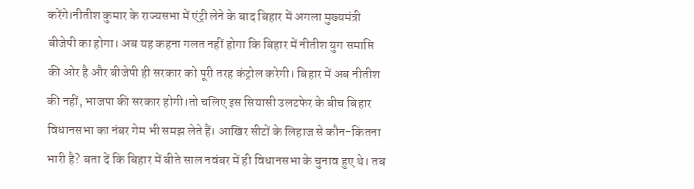करेंगे।नीतीश कुमार के राज्यसभा में एंट्री लेने के बाद बिहार में अगला मुख्यमंत्री बीजेपी का होगा। अब यह कहना गलत नहीं होगा कि बिहार में नीतीश युग समाप्ति की ओर है और बीजेपी ही सरकार को पूरी तरह कंट्रोल करेगी। बिहार में अब नीतीश की नहीं, भाजपा की सरकार होगी।तो चलिए इस सियासी उलटफेर के बीच बिहार विधानसभा का नंबर गेम भी समझ लेते हैं। आखिर सीटों के लिहाज से कौन-कितना भारी है? बता दें कि बिहार में बीते साल नवंबर में ही विधानसभा के चुनाव हुए थे। तब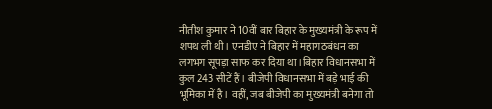नीतीश कुमार ने 10वीं बार बिहार के मुख्यमंत्री के रूप में शपथ ली थी। एनडीए ने बिहार में महागठबंधन का लगभग सूपड़ा साफ कर दिया था।बिहार विधानसभा में कुल 243 सीटें हैं। बीजेपी विधानसभा में बड़े भाई की भूमिका में है। वहीं, जब बीजेपी का मुख्यमंत्री बनेगा तो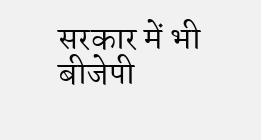सरकार में भी बीजेपी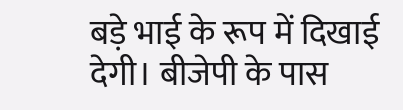बड़े भाई के रूप में दिखाई देगी। बीजेपी के पास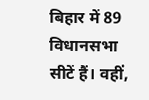बिहार में 89 विधानसभा सीटें हैं। वहीं,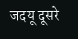जदयू दूसरे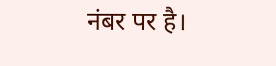नंबर पर है।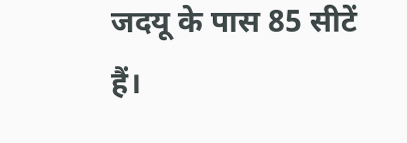जदयू के पास 85 सीटें हैं।